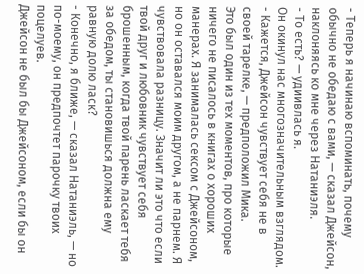- Теперь я начинаю вспоминать, почему обычно не обедаю с вами, — сказал Джейсон, наклоняясь ко мне через Натаниэля.
- То есть? — удиивлась я.
Он окинул нас многозначительным взглядом.
- Кажется, Джейсон чувствует себя не в своей тарелке, — предположил Мика.
Это был один из тех моментов, про которые ничего не писалось в книгах о хороших манерах. Я занималась сексом с Джейсоном, но он оставался моим другом, а не парнем. Я чувствовала разницу. Значит ли это что если твой друг и любовник чувствует себя брошенным, когда твой парень ласкает тебя за обедом, ты становишься должна ему равную долю ласк?
- Конечно, я ближе, — сказал Натаниэль, — но по-моему, он предпочтет парочку твоих поцелуев.
Джейсон не был бы Джейсоном, если бы он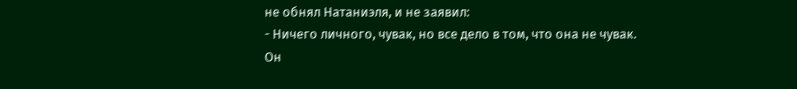не обнял Натаниэля, и не заявил:
- Ничего личного, чувак, но все дело в том, что она не чувак.
Он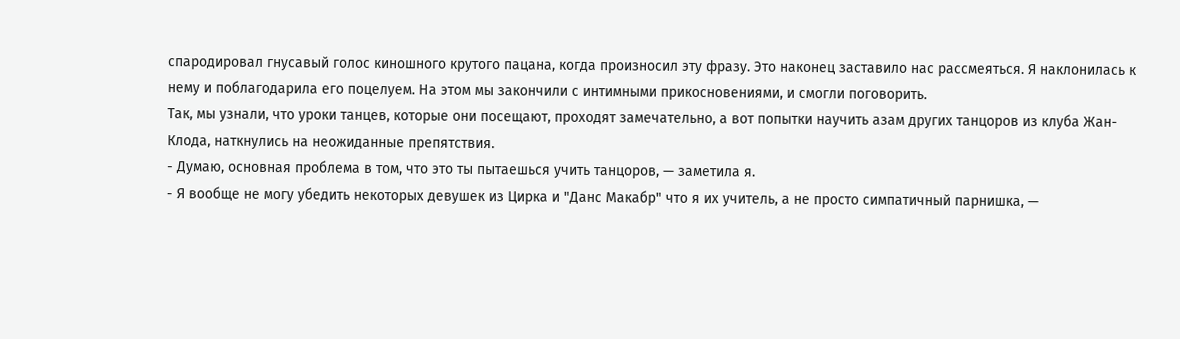спародировал гнусавый голос киношного крутого пацана, когда произносил эту фразу. Это наконец заставило нас рассмеяться. Я наклонилась к нему и поблагодарила его поцелуем. На этом мы закончили с интимными прикосновениями, и смогли поговорить.
Так, мы узнали, что уроки танцев, которые они посещают, проходят замечательно, а вот попытки научить азам других танцоров из клуба Жан-Клода, наткнулись на неожиданные препятствия.
- Думаю, основная проблема в том, что это ты пытаешься учить танцоров, — заметила я.
- Я вообще не могу убедить некоторых девушек из Цирка и "Данс Макабр" что я их учитель, а не просто симпатичный парнишка, —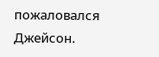пожаловался Джейсон.